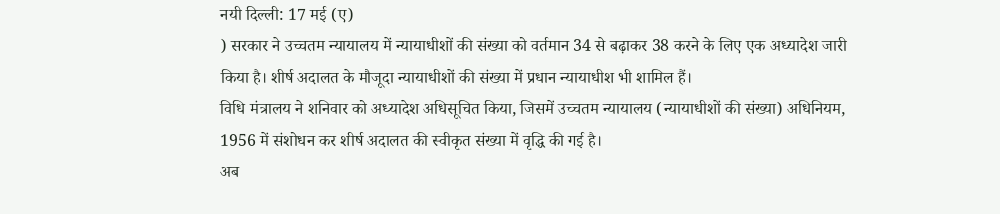नयी दिल्ली: 17 मई (ए)
) सरकार ने उच्चतम न्यायालय में न्यायाधीशों की संख्या को वर्तमान 34 से बढ़ाकर 38 करने के लिए एक अध्यादेश जारी किया है। शीर्ष अदालत के मौजूदा न्यायाधीशों की संख्या में प्रधान न्यायाधीश भी शामिल हैं।
विधि मंत्रालय ने शनिवार को अध्यादेश अधिसूचित किया, जिसमें उच्चतम न्यायालय (न्यायाधीशों की संख्या) अधिनियम, 1956 में संशोधन कर शीर्ष अदालत की स्वीकृत संख्या में वृद्धि की गई है।
अब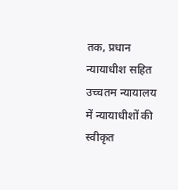तक, प्रधान न्यायाधीश सहित उच्चतम न्यायालय में न्यायाधीशों की स्वीकृत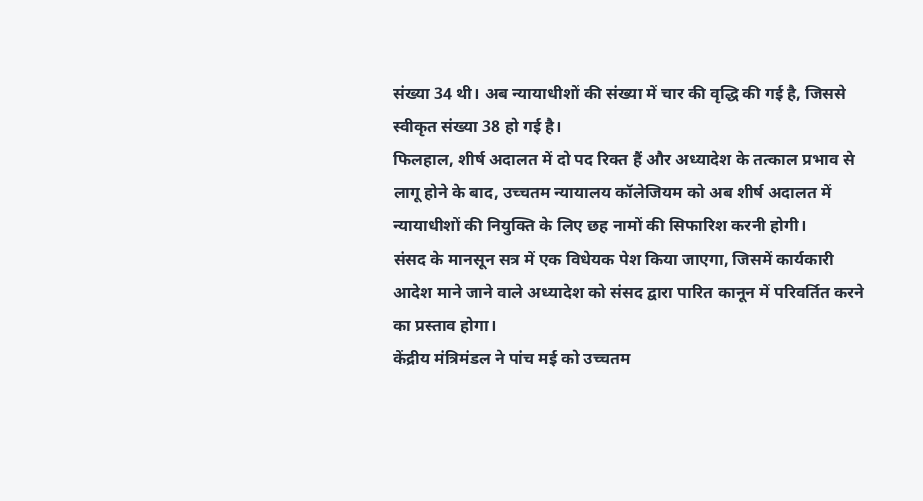संख्या 34 थी। अब न्यायाधीशों की संख्या में चार की वृद्धि की गई है, जिससे स्वीकृत संख्या 38 हो गई है।
फिलहाल, शीर्ष अदालत में दो पद रिक्त हैं और अध्यादेश के तत्काल प्रभाव से लागू होने के बाद, उच्चतम न्यायालय कॉलेजियम को अब शीर्ष अदालत में न्यायाधीशों की नियुक्ति के लिए छह नामों की सिफारिश करनी होगी।
संसद के मानसून सत्र में एक विधेयक पेश किया जाएगा, जिसमें कार्यकारी आदेश माने जाने वाले अध्यादेश को संसद द्वारा पारित कानून में परिवर्तित करने का प्रस्ताव होगा।
केंद्रीय मंत्रिमंडल ने पांच मई को उच्चतम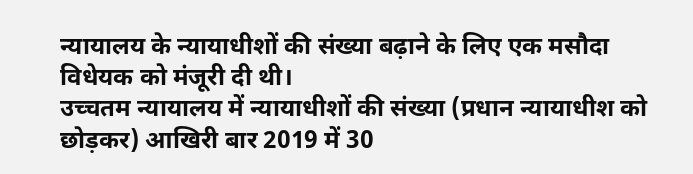न्यायालय के न्यायाधीशों की संख्या बढ़ाने के लिए एक मसौदा विधेयक को मंजूरी दी थी।
उच्चतम न्यायालय में न्यायाधीशों की संख्या (प्रधान न्यायाधीश को छोड़कर) आखिरी बार 2019 में 30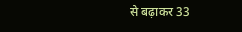से बढ़ाकर 33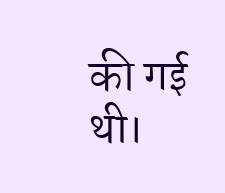की गई थी।